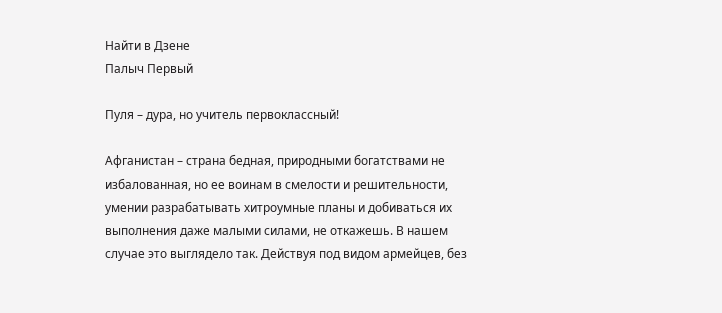Найти в Дзене
Палыч Первый

Пуля – дура, но учитель первоклассный!

Афганистан – страна бедная, природными богатствами не избалованная, но ее воинам в смелости и решительности, умении разрабатывать хитроумные планы и добиваться их выполнения даже малыми силами, не откажешь. В нашем случае это выглядело так. Действуя под видом армейцев, без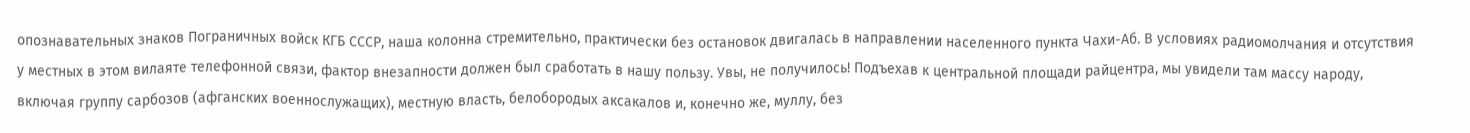опознавательных знаков Пограничных войск КГБ СССР, наша колонна стремительно, практически без остановок двигалась в направлении населенного пункта Чахи-Аб. В условиях радиомолчания и отсутствия у местных в этом вилаяте телефонной связи, фактор внезапности должен был сработать в нашу пользу. Увы, не получилось! Подъехав к центральной площади райцентра, мы увидели там массу народу, включая группу сарбозов (афганских военнослужащих), местную власть, белобородых аксакалов и, конечно же, муллу, без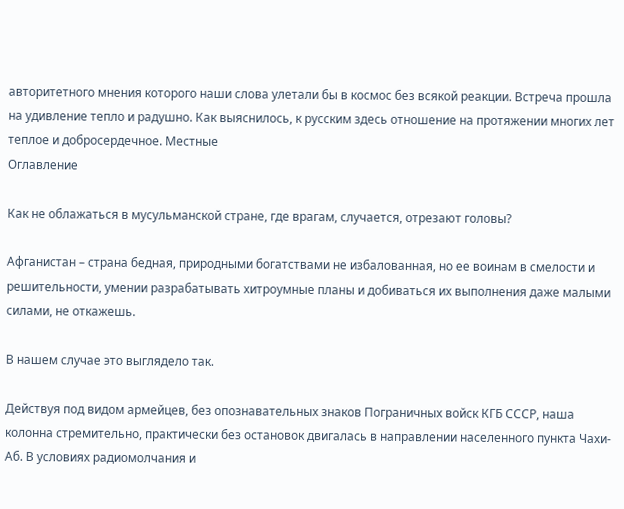авторитетного мнения которого наши слова улетали бы в космос без всякой реакции. Встреча прошла на удивление тепло и радушно. Как выяснилось, к русским здесь отношение на протяжении многих лет теплое и добросердечное. Местные
Оглавление

Как не облажаться в мусульманской стране, где врагам, случается, отрезают головы?

Афганистан – страна бедная, природными богатствами не избалованная, но ее воинам в смелости и решительности, умении разрабатывать хитроумные планы и добиваться их выполнения даже малыми силами, не откажешь.

В нашем случае это выглядело так.

Действуя под видом армейцев, без опознавательных знаков Пограничных войск КГБ СССР, наша колонна стремительно, практически без остановок двигалась в направлении населенного пункта Чахи-Аб. В условиях радиомолчания и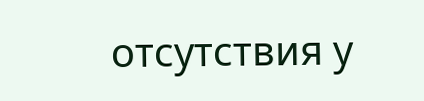отсутствия у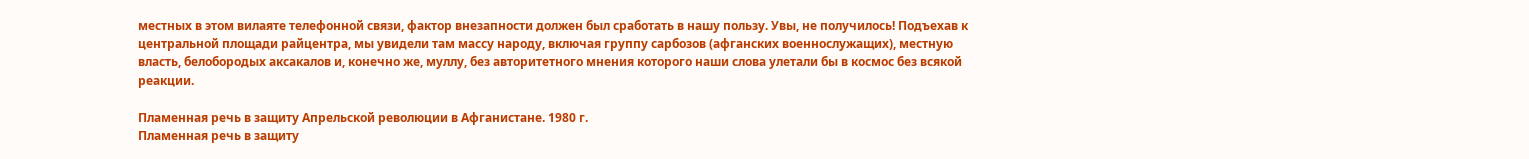местных в этом вилаяте телефонной связи, фактор внезапности должен был сработать в нашу пользу. Увы, не получилось! Подъехав к центральной площади райцентра, мы увидели там массу народу, включая группу сарбозов (афганских военнослужащих), местную власть, белобородых аксакалов и, конечно же, муллу, без авторитетного мнения которого наши слова улетали бы в космос без всякой реакции.

Пламенная речь в защиту Апрельской революции в Афганистане. 1980 г.
Пламенная речь в защиту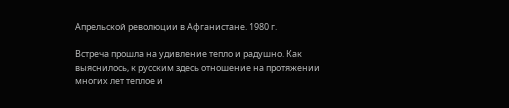Апрельской революции в Афганистане. 1980 г.

Встреча прошла на удивление тепло и радушно. Как выяснилось, к русским здесь отношение на протяжении многих лет теплое и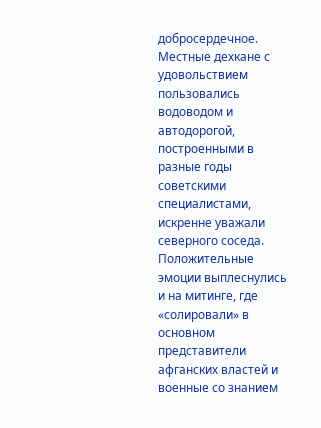добросердечное. Местные дехкане с удовольствием пользовались водоводом и автодорогой, построенными в разные годы советскими специалистами, искренне уважали северного соседа. Положительные эмоции выплеснулись и на митинге, где «солировали» в основном представители афганских властей и военные со знанием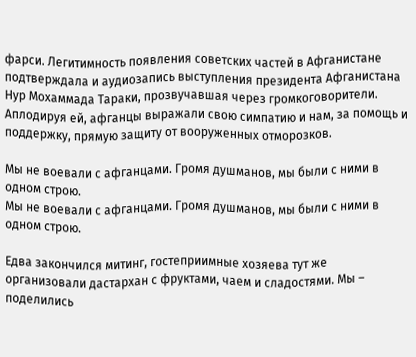фарси. Легитимность появления советских частей в Афганистане подтверждала и аудиозапись выступления президента Афганистана Нур Мохаммада Тараки, прозвучавшая через громкоговорители. Аплодируя ей, афганцы выражали свою симпатию и нам, за помощь и поддержку, прямую защиту от вооруженных отморозков.

Мы не воевали с афганцами. Громя душманов, мы были с ними в одном строю.
Мы не воевали с афганцами. Громя душманов, мы были с ними в одном строю.

Едва закончился митинг, гостеприимные хозяева тут же организовали дастархан с фруктами, чаем и сладостями. Мы – поделились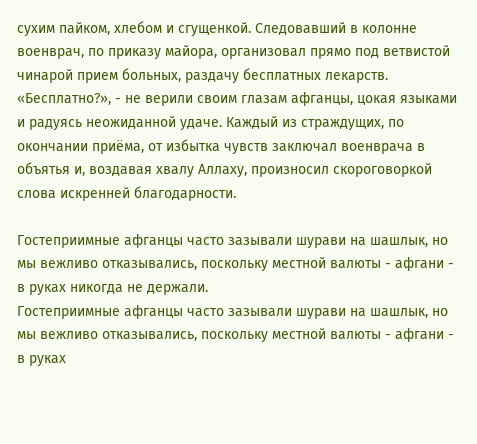сухим пайком, хлебом и сгущенкой. Следовавший в колонне военврач, по приказу майора, организовал прямо под ветвистой чинарой прием больных, раздачу бесплатных лекарств. «Бесплатно?», - не верили своим глазам афганцы, цокая языками и радуясь неожиданной удаче. Каждый из страждущих, по окончании приёма, от избытка чувств заключал военврача в объятья и, воздавая хвалу Аллаху, произносил скороговоркой слова искренней благодарности.

Гостеприимные афганцы часто зазывали шурави на шашлык, но мы вежливо отказывались, поскольку местной валюты - афгани - в руках никогда не держали.
Гостеприимные афганцы часто зазывали шурави на шашлык, но мы вежливо отказывались, поскольку местной валюты - афгани - в руках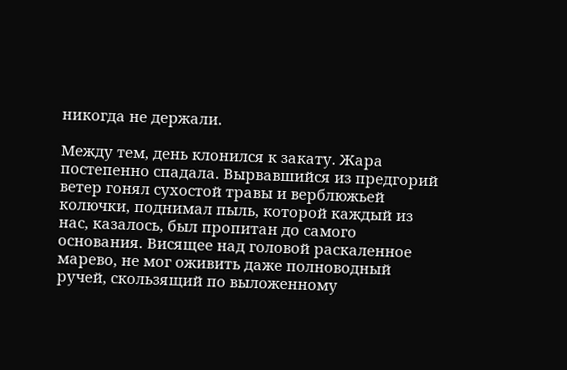никогда не держали.

Между тем, день клонился к закату. Жара постепенно спадала. Вырвавшийся из предгорий ветер гонял сухостой травы и верблюжьей колючки, поднимал пыль, которой каждый из нас, казалось, был пропитан до самого основания. Висящее над головой раскаленное марево, не мог оживить даже полноводный ручей, скользящий по выложенному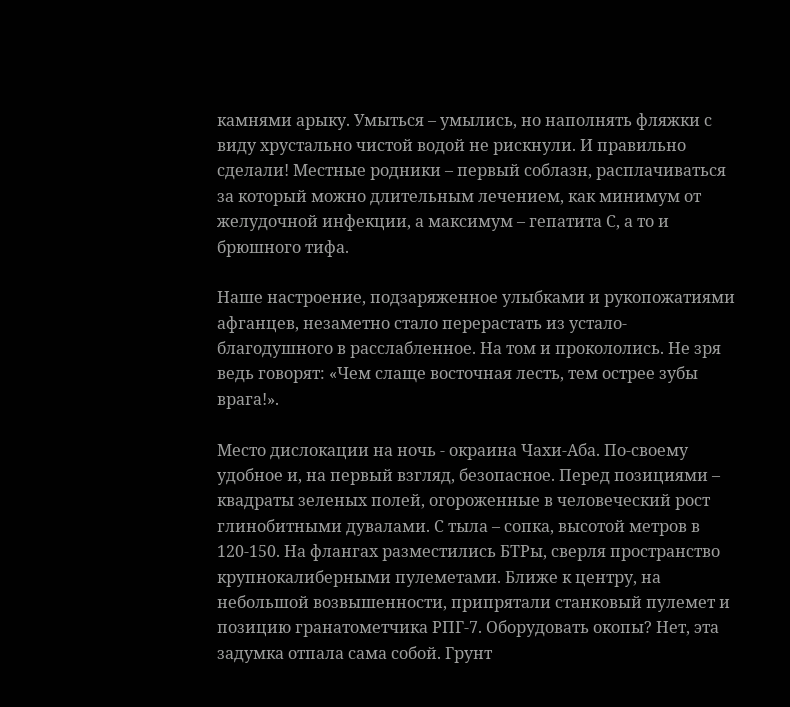камнями арыку. Умыться – умылись, но наполнять фляжки с виду хрустально чистой водой не рискнули. И правильно сделали! Местные родники – первый соблазн, расплачиваться за который можно длительным лечением, как минимум от желудочной инфекции, а максимум – гепатита С, а то и брюшного тифа.

Наше настроение, подзаряженное улыбками и рукопожатиями афганцев, незаметно стало перерастать из устало-благодушного в расслабленное. На том и прокололись. Не зря ведь говорят: «Чем слаще восточная лесть, тем острее зубы врага!».

Место дислокации на ночь - окраина Чахи-Аба. По-своему удобное и, на первый взгляд, безопасное. Перед позициями – квадраты зеленых полей, огороженные в человеческий рост глинобитными дувалами. С тыла – сопка, высотой метров в 120-150. На флангах разместились БТРы, сверля пространство крупнокалиберными пулеметами. Ближе к центру, на небольшой возвышенности, припрятали станковый пулемет и позицию гранатометчика РПГ-7. Оборудовать окопы? Нет, эта задумка отпала сама собой. Грунт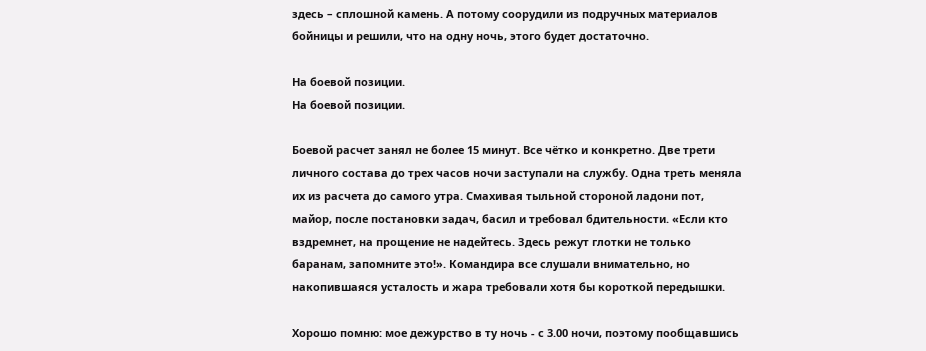здесь – сплошной камень. А потому соорудили из подручных материалов бойницы и решили, что на одну ночь, этого будет достаточно.

На боевой позиции.
На боевой позиции.

Боевой расчет занял не более 15 минут. Все чётко и конкретно. Две трети личного состава до трех часов ночи заступали на службу. Одна треть меняла их из расчета до самого утра. Смахивая тыльной стороной ладони пот, майор, после постановки задач, басил и требовал бдительности. «Если кто вздремнет, на прощение не надейтесь. Здесь режут глотки не только баранам, запомните это!». Командира все слушали внимательно, но накопившаяся усталость и жара требовали хотя бы короткой передышки.

Хорошо помню: мое дежурство в ту ночь - с 3.00 ночи, поэтому пообщавшись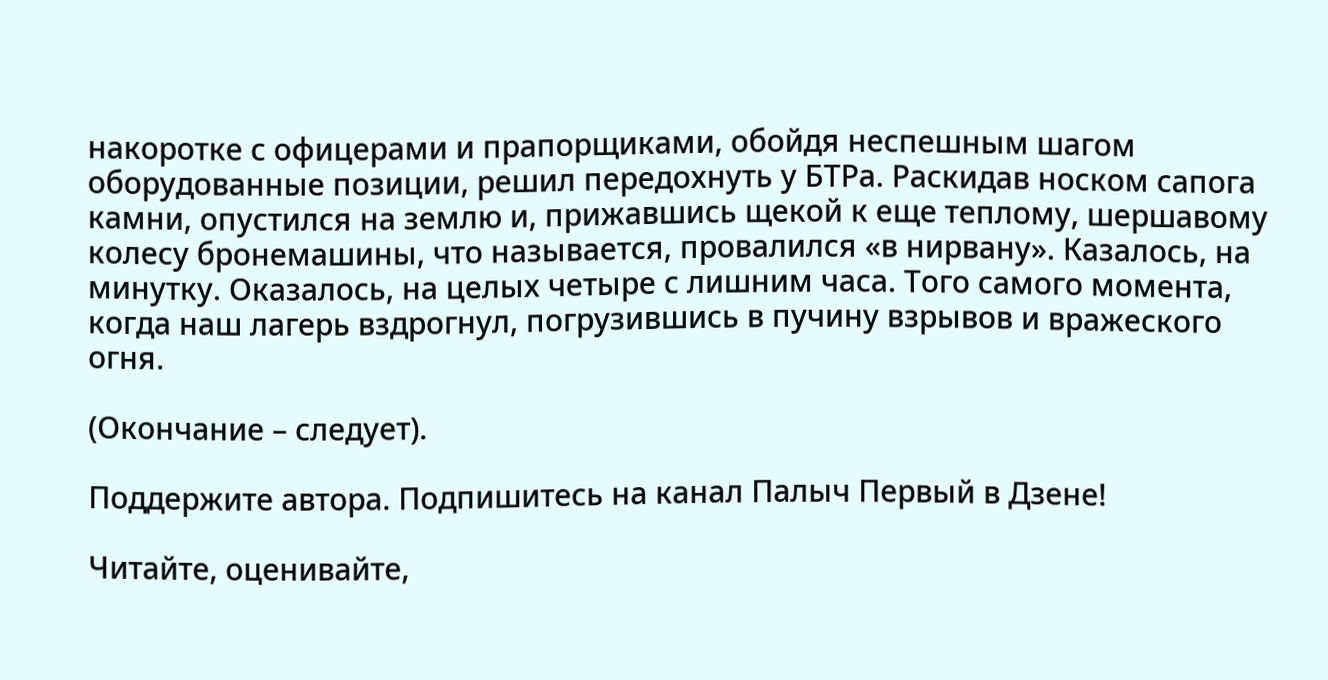накоротке с офицерами и прапорщиками, обойдя неспешным шагом оборудованные позиции, решил передохнуть у БТРа. Раскидав носком сапога камни, опустился на землю и, прижавшись щекой к еще теплому, шершавому колесу бронемашины, что называется, провалился «в нирвану». Казалось, на минутку. Оказалось, на целых четыре с лишним часа. Того самого момента, когда наш лагерь вздрогнул, погрузившись в пучину взрывов и вражеского огня.

(Окончание – следует).

Поддержите автора. Подпишитесь на канал Палыч Первый в Дзене!

Читайте, оценивайте,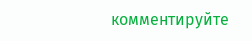комментируйте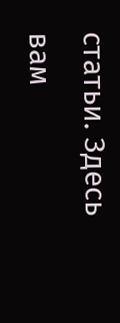статьи. Здесь вам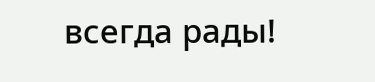всегда рады!